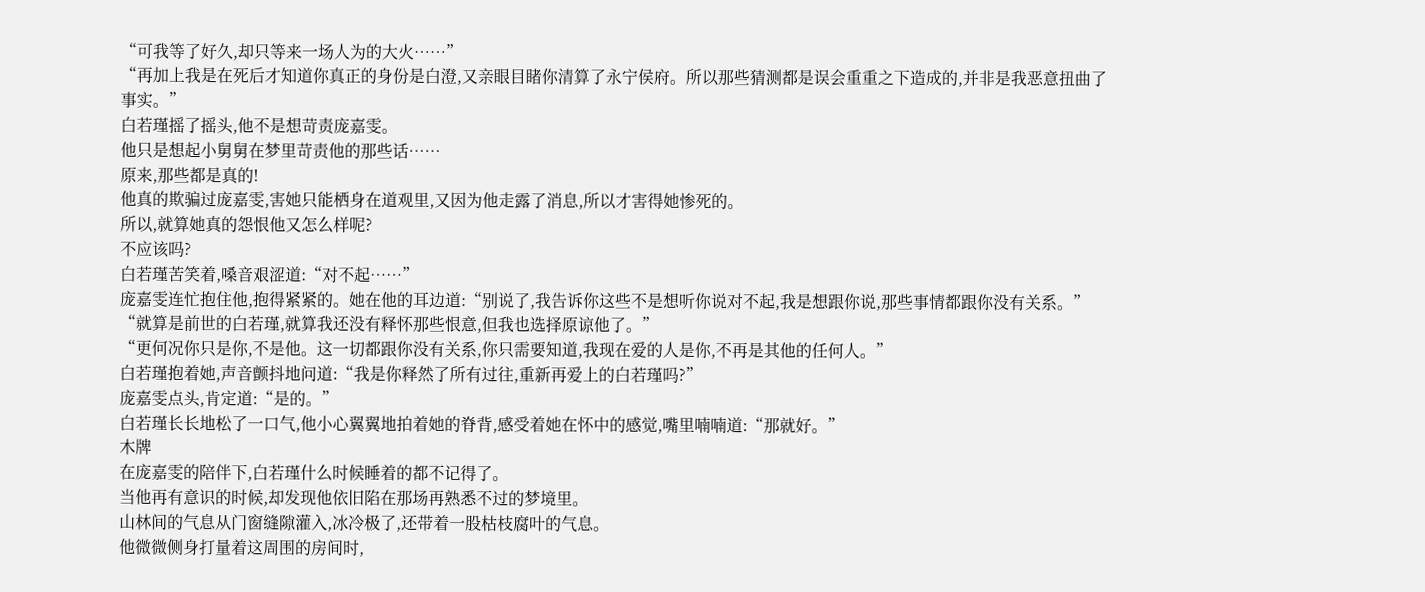“可我等了好久,却只等来一场人为的大火……”
“再加上我是在死后才知道你真正的身份是白澄,又亲眼目睹你清算了永宁侯府。所以那些猜测都是误会重重之下造成的,并非是我恶意扭曲了事实。”
白若瑾摇了摇头,他不是想苛责庞嘉雯。
他只是想起小舅舅在梦里苛责他的那些话……
原来,那些都是真的!
他真的欺骗过庞嘉雯,害她只能栖身在道观里,又因为他走露了消息,所以才害得她惨死的。
所以,就算她真的怨恨他又怎么样呢?
不应该吗?
白若瑾苦笑着,嗓音艰涩道:“对不起……”
庞嘉雯连忙抱住他,抱得紧紧的。她在他的耳边道:“别说了,我告诉你这些不是想听你说对不起,我是想跟你说,那些事情都跟你没有关系。”
“就算是前世的白若瑾,就算我还没有释怀那些恨意,但我也选择原谅他了。”
“更何况你只是你,不是他。这一切都跟你没有关系,你只需要知道,我现在爱的人是你,不再是其他的任何人。”
白若瑾抱着她,声音颤抖地问道:“我是你释然了所有过往,重新再爱上的白若瑾吗?”
庞嘉雯点头,肯定道:“是的。”
白若瑾长长地松了一口气,他小心翼翼地拍着她的脊背,感受着她在怀中的感觉,嘴里喃喃道:“那就好。”
木牌
在庞嘉雯的陪伴下,白若瑾什么时候睡着的都不记得了。
当他再有意识的时候,却发现他依旧陷在那场再熟悉不过的梦境里。
山林间的气息从门窗缝隙灌入,冰冷极了,还带着一股枯枝腐叶的气息。
他微微侧身打量着这周围的房间时,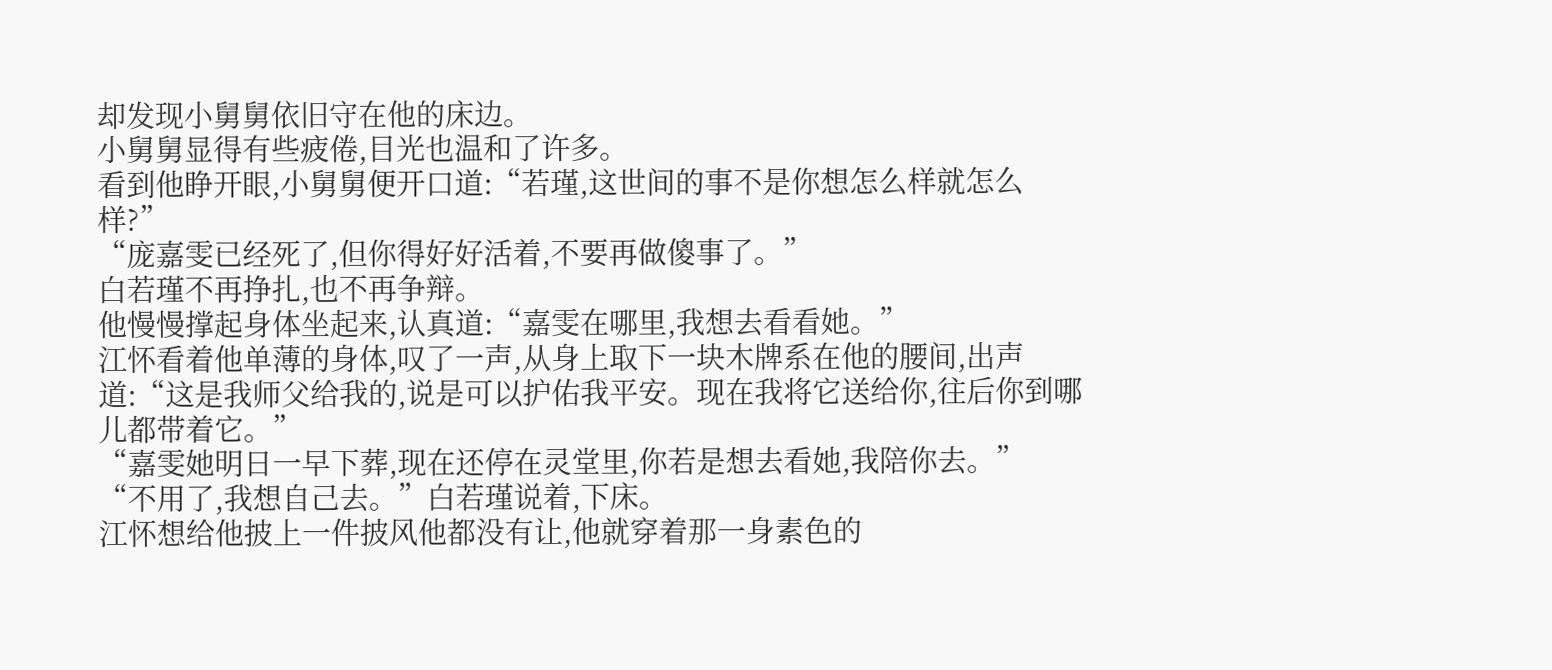却发现小舅舅依旧守在他的床边。
小舅舅显得有些疲倦,目光也温和了许多。
看到他睁开眼,小舅舅便开口道:“若瑾,这世间的事不是你想怎么样就怎么样?”
“庞嘉雯已经死了,但你得好好活着,不要再做傻事了。”
白若瑾不再挣扎,也不再争辩。
他慢慢撑起身体坐起来,认真道:“嘉雯在哪里,我想去看看她。”
江怀看着他单薄的身体,叹了一声,从身上取下一块木牌系在他的腰间,出声道:“这是我师父给我的,说是可以护佑我平安。现在我将它送给你,往后你到哪儿都带着它。”
“嘉雯她明日一早下葬,现在还停在灵堂里,你若是想去看她,我陪你去。”
“不用了,我想自己去。”白若瑾说着,下床。
江怀想给他披上一件披风他都没有让,他就穿着那一身素色的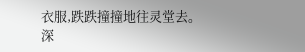衣服,跌跌撞撞地往灵堂去。
深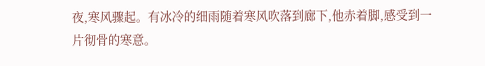夜,寒风骤起。有冰冷的细雨随着寒风吹落到廊下,他赤着脚,感受到一片彻骨的寒意。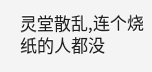灵堂散乱,连个烧纸的人都没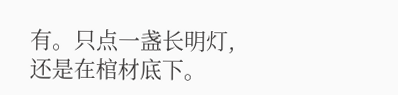有。只点一盏长明灯,还是在棺材底下。